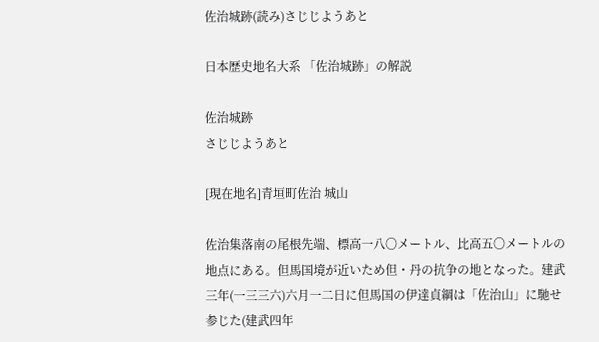佐治城跡(読み)さじじようあと

日本歴史地名大系 「佐治城跡」の解説

佐治城跡
さじじようあと

[現在地名]青垣町佐治 城山

佐治集落南の尾根先端、標高一八〇メートル、比高五〇メートルの地点にある。但馬国境が近いため但・丹の抗争の地となった。建武三年(一三三六)六月一二日に但馬国の伊達貞綱は「佐治山」に馳せ参じた(建武四年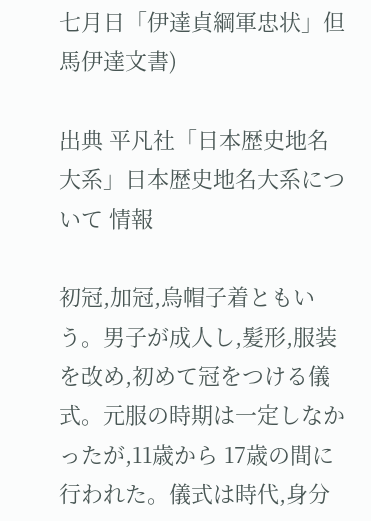七月日「伊達貞綱軍忠状」但馬伊達文書)

出典 平凡社「日本歴史地名大系」日本歴史地名大系について 情報

初冠,加冠,烏帽子着ともいう。男子が成人し,髪形,服装を改め,初めて冠をつける儀式。元服の時期は一定しなかったが,11歳から 17歳の間に行われた。儀式は時代,身分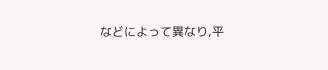などによって異なり,平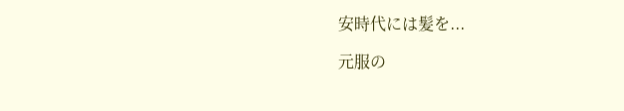安時代には髪を...

元服の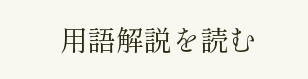用語解説を読む